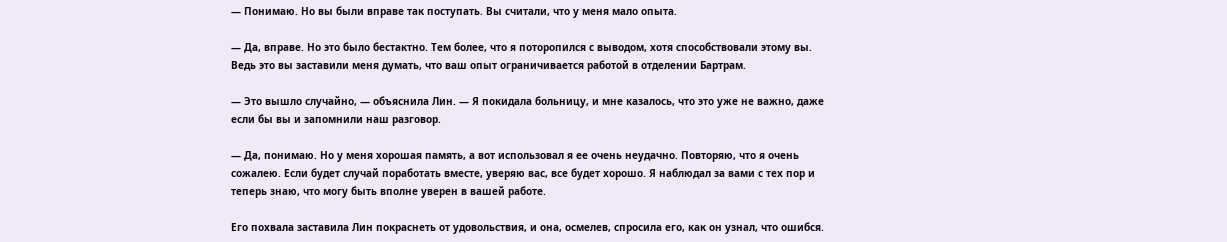— Понимаю. Но вы были вправе так поступать. Вы считали, что у меня мало опыта.

— Да, вправе. Но это было бестактно. Тем более, что я поторопился с выводом, хотя способствовали этому вы. Ведь это вы заставили меня думать, что ваш опыт ограничивается работой в отделении Бартрам.

— Это вышло случайно, — объяснила Лин. — Я покидала больницу, и мне казалось, что это уже не важно, даже если бы вы и запомнили наш разговор.

— Да, понимаю. Но у меня хорошая память, а вот использовал я ее очень неудачно. Повторяю, что я очень сожалею. Если будет случай поработать вместе, уверяю вас, все будет хорошо. Я наблюдал за вами с тех пор и теперь знаю, что могу быть вполне уверен в вашей работе.

Его похвала заставила Лин покраснеть от удовольствия, и она, осмелев, спросила его, как он узнал, что ошибся.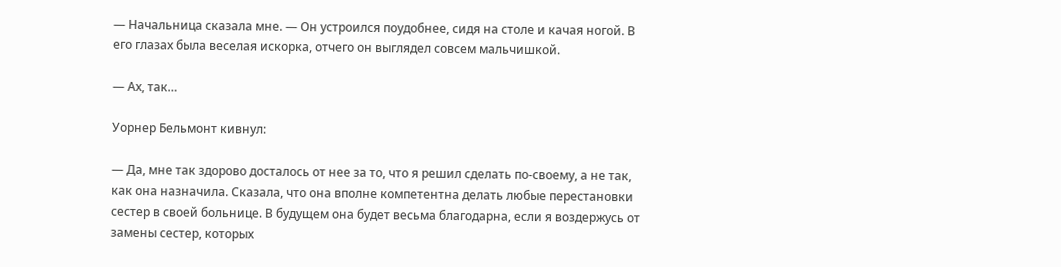— Начальница сказала мне. — Он устроился поудобнее, сидя на столе и качая ногой. В его глазах была веселая искорка, отчего он выглядел совсем мальчишкой.

— Ах, так…

Уорнер Бельмонт кивнул:

— Да, мне так здорово досталось от нее за то, что я решил сделать по-своему, а не так, как она назначила. Сказала, что она вполне компетентна делать любые перестановки сестер в своей больнице. В будущем она будет весьма благодарна, если я воздержусь от замены сестер, которых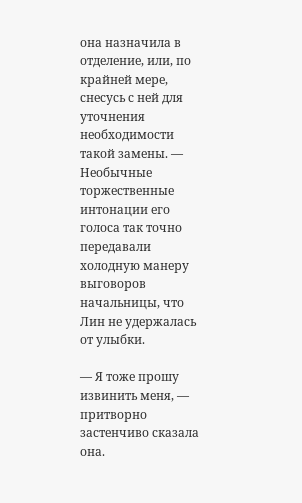она назначила в отделение, или, по крайней мере, снесусь с ней для уточнения необходимости такой замены. — Необычные торжественные интонации его голоса так точно передавали холодную манеру выговоров начальницы, что Лин не удержалась от улыбки.

— Я тоже прошу извинить меня, — притворно застенчиво сказала она.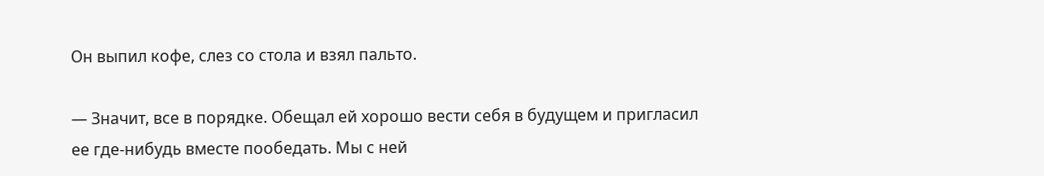Он выпил кофе, слез со стола и взял пальто.

— Значит, все в порядке. Обещал ей хорошо вести себя в будущем и пригласил ее где-нибудь вместе пообедать. Мы с ней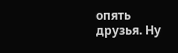опять друзья. Ну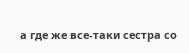а где же все-таки сестра со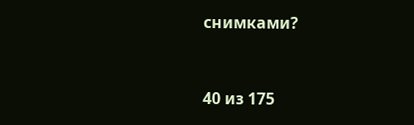снимками?



40 из 175